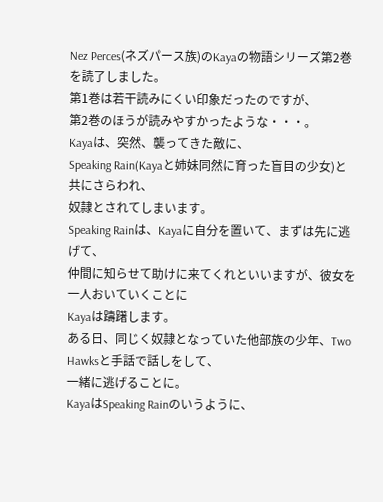Nez Perces(ネズパース族)のKayaの物語シリーズ第2巻を読了しました。
第1巻は若干読みにくい印象だったのですが、
第2巻のほうが読みやすかったような・・・。
Kayaは、突然、襲ってきた敵に、
Speaking Rain(Kayaと姉妹同然に育った盲目の少女)と共にさらわれ、
奴隷とされてしまいます。
Speaking Rainは、Kayaに自分を置いて、まずは先に逃げて、
仲間に知らせて助けに来てくれといいますが、彼女を一人おいていくことに
Kayaは躊躇します。
ある日、同じく奴隷となっていた他部族の少年、Two Hawksと手話で話しをして、
一緒に逃げることに。
KayaはSpeaking Rainのいうように、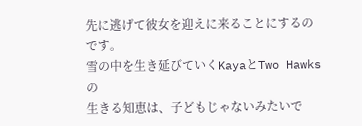先に逃げて彼女を迎えに来ることにするのです。
雪の中を生き延びていくKayaとTwo Hawksの
生きる知恵は、子どもじゃないみたいで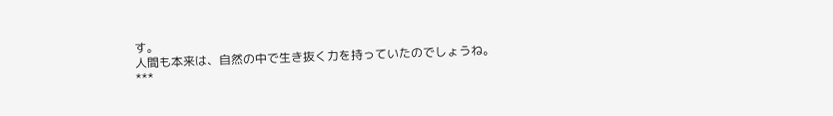す。
人間も本来は、自然の中で生き抜く力を持っていたのでしょうね。
***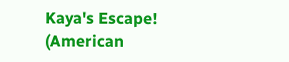Kaya's Escape! (American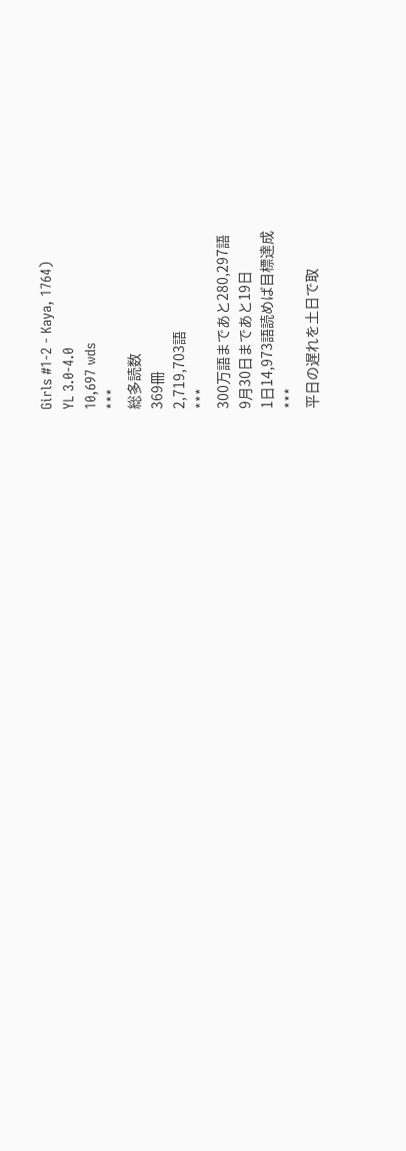Girls #1-2 - Kaya, 1764)
YL 3.0-4.0
10,697 wds
***
総多読数
369冊
2,719,703語
***
300万語まであと280,297語
9月30日まであと19日
1日14,973語読めば目標達成
***
平日の遅れを土日で取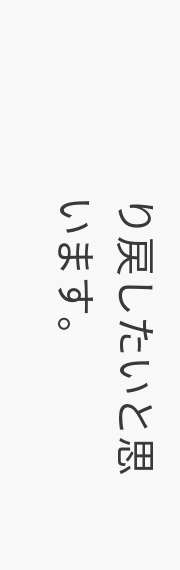り戻したいと思います。